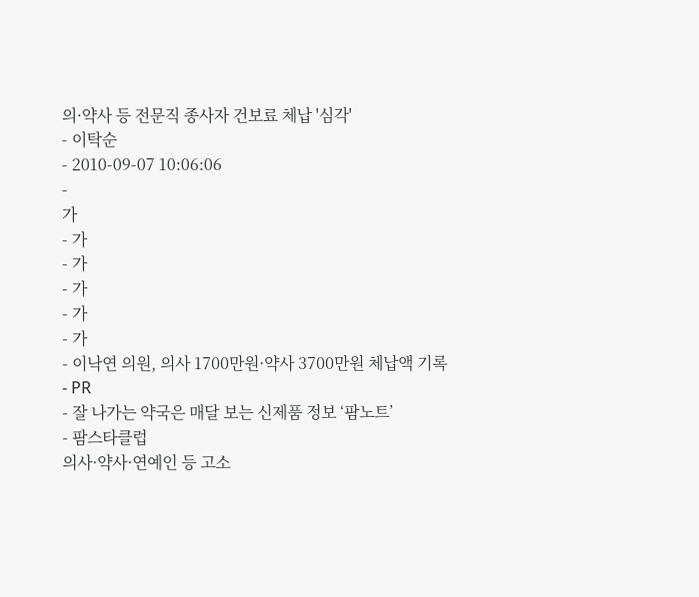의·약사 등 전문직 종사자 건보료 체납 '심각'
- 이탁순
- 2010-09-07 10:06:06
-
가
- 가
- 가
- 가
- 가
- 가
- 이낙연 의원, 의사 1700만원·약사 3700만원 체납액 기록
- PR
- 잘 나가는 약국은 매달 보는 신제품 정보 ‘팜노트’
- 팜스타클럽
의사·약사·연예인 등 고소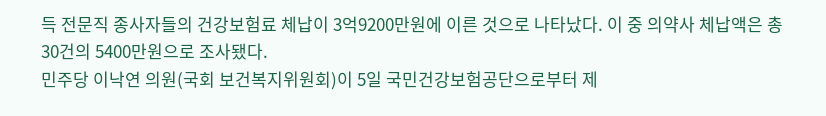득 전문직 종사자들의 건강보험료 체납이 3억9200만원에 이른 것으로 나타났다. 이 중 의약사 체납액은 총 30건의 5400만원으로 조사됐다.
민주당 이낙연 의원(국회 보건복지위원회)이 5일 국민건강보험공단으로부터 제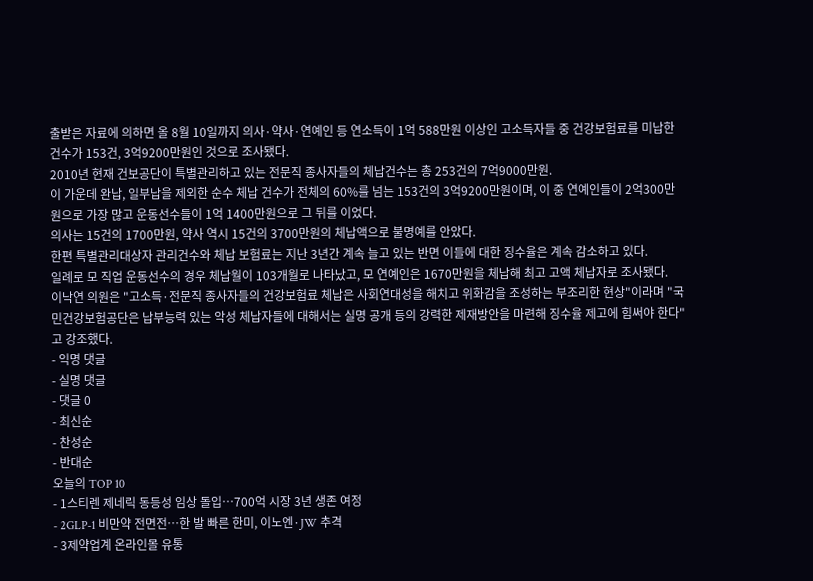출받은 자료에 의하면 올 8월 10일까지 의사·약사·연예인 등 연소득이 1억 588만원 이상인 고소득자들 중 건강보험료를 미납한 건수가 153건, 3억9200만원인 것으로 조사됐다.
2010년 현재 건보공단이 특별관리하고 있는 전문직 종사자들의 체납건수는 총 253건의 7억9000만원.
이 가운데 완납, 일부납을 제외한 순수 체납 건수가 전체의 60%를 넘는 153건의 3억9200만원이며, 이 중 연예인들이 2억300만원으로 가장 많고 운동선수들이 1억 1400만원으로 그 뒤를 이었다.
의사는 15건의 1700만원, 약사 역시 15건의 3700만원의 체납액으로 불명예를 안았다.
한편 특별관리대상자 관리건수와 체납 보험료는 지난 3년간 계속 늘고 있는 반면 이들에 대한 징수율은 계속 감소하고 있다.
일례로 모 직업 운동선수의 경우 체납월이 103개월로 나타났고, 모 연예인은 1670만원을 체납해 최고 고액 체납자로 조사됐다.
이낙연 의원은 "고소득·전문직 종사자들의 건강보험료 체납은 사회연대성을 해치고 위화감을 조성하는 부조리한 현상"이라며 "국민건강보험공단은 납부능력 있는 악성 체납자들에 대해서는 실명 공개 등의 강력한 제재방안을 마련해 징수율 제고에 힘써야 한다"고 강조했다.
- 익명 댓글
- 실명 댓글
- 댓글 0
- 최신순
- 찬성순
- 반대순
오늘의 TOP 10
- 1스티렌 제네릭 동등성 임상 돌입…700억 시장 3년 생존 여정
- 2GLP-1 비만약 전면전…한 발 빠른 한미, 이노엔·JW 추격
- 3제약업계 온라인몰 유통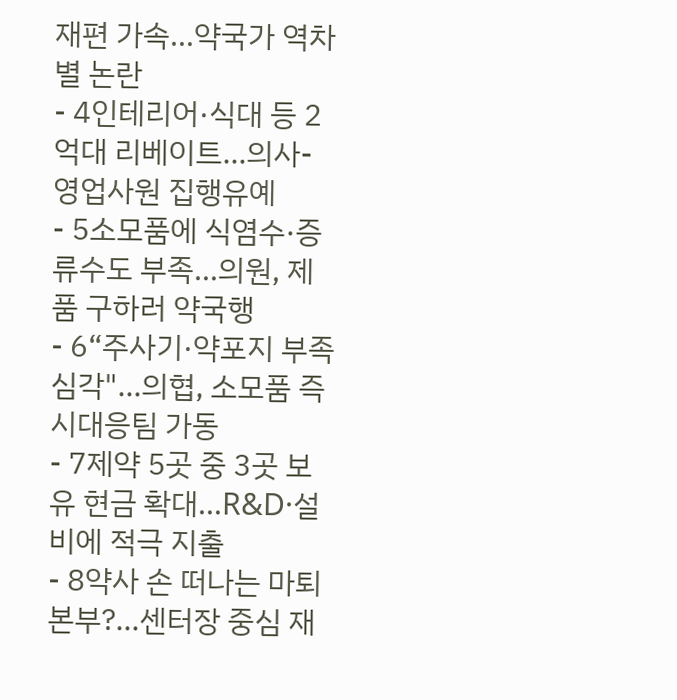재편 가속…약국가 역차별 논란
- 4인테리어·식대 등 2억대 리베이트…의사-영업사원 집행유예
- 5소모품에 식염수·증류수도 부족…의원, 제품 구하러 약국행
- 6“주사기·약포지 부족 심각"…의협, 소모품 즉시대응팀 가동
- 7제약 5곳 중 3곳 보유 현금 확대…R&D·설비에 적극 지출
- 8약사 손 떠나는 마퇴본부?…센터장 중심 재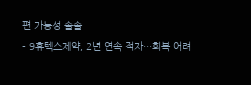편 가능성 솔솔
- 9휴텍스제약, 2년 연속 적자…회복 어려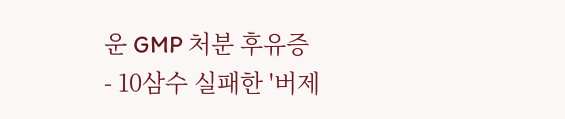운 GMP 처분 후유증
- 10삼수 실패한 '버제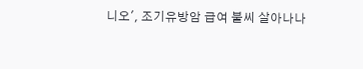니오', 조기유방암 급여 불씨 살아나나